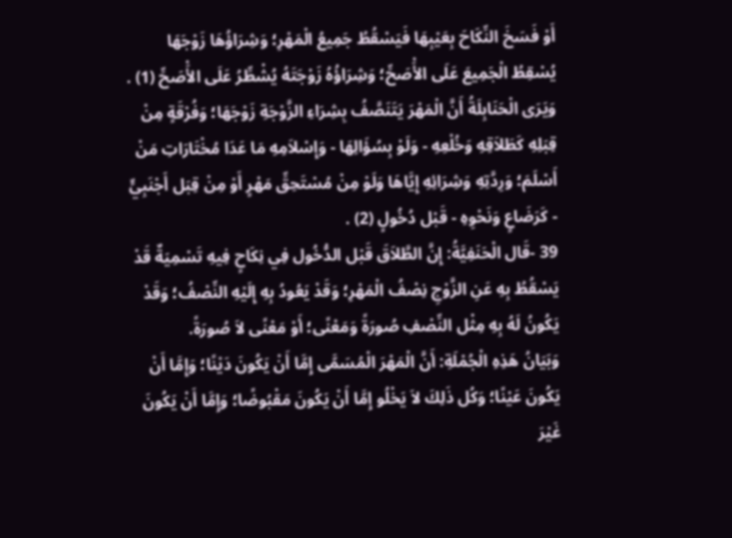أَوْ فَسَخَ النِّكَاحَ بِعَيْبِهَا فَيَسْقُطُ جَمِيعُ الْمَهْرِ؛ وَشِرَاؤُهَا زَوْجَهَا يُسْقِطُ الْجَمِيعَ عَلَى الأَْصَحِّ؛ وَشِرَاؤُهُ زَوْجَتَهُ يُشْطِّرُ عَلَى الأَْصَحِّ (1) .
وَيَرَى الْحَنَابِلَةُ أَنَّ الْمَهْرَ يَتَنَصَّفُ بِشِرَاءِ الزَّوْجَةِ زَوْجَهَا؛ وَفُرْقَةٍ مِنْ قِبَلِهِ كَطَلاَقِهِ وَخُلْعِهِ - وَلَوْ بِسُؤَالِهَا - وَإِسْلاَمِهِ مَا عَدَا مُخْتَارَاتِ مَنْ أَسْلَمَ؛ وَرِدَّتِهِ وَشِرَائِهِ إِيَّاهَا وَلَوْ مِنْ مُسْتَحِقِّ مَهْرٍ أَوْ مِنْ قِبَل أَجْنَبِيٍّ - كَرَضَاعٍ وَنَحْوِهِ - قَبْل دُخُولٍ (2) .
39 -قَال الْحَنَفِيَّةُ: إِنَّ الطَّلاَقَ قَبْل الدُّخُول فِي نِكَاحٍ فِيهِ تَسْمِيَةٌ قَدْ يَسْقُطُ بِهِ عَنِ الزَّوْجِ نِصْفُ الْمَهْرِ؛ وَقَدْ يَعُودُ بِهِ إِلَيْهِ النِّصْفُ؛ وَقَدْ يَكُونُ لَهُ بِهِ مِثْل النِّصْفِ صُورَةً وَمَعْنًى؛ أَوْ مَعْنًى لاَ صُورَةً.
وَبَيَانُ هَذِهِ الْجُمْلَةِ: أَنَّ الْمَهْرَ الْمُسَمَّى إِمَّا أَنْ يَكُونَ دَيْنًا؛ وَإِمَّا أَنْ يَكُونَ عَيْنًا؛ وَكُل ذَلِكَ لاَ يَخْلُو إِمَّا أَنْ يَكُونَ مَقْبُوضًا؛ وَإِمَّا أَنْ يَكُونَ غَيْرَ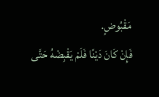مَقْبُوضٍ.
فَإِنْ كَانَ دَيْنًا فَلَمْ يَقْبِضْهُ حَتَّى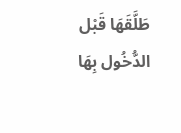طَلَّقَهَا قَبْل الدُّخُول بِهَا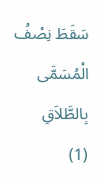سَقَطَ نِصْفُ الْمُسَمَّى بِالطَّلاَقِ
(1)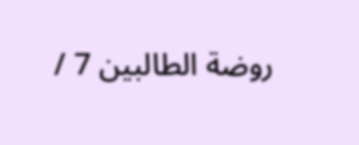روضة الطالبين 7 /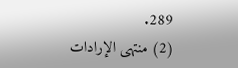289.
(2) منتهى الإرادات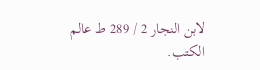لابن النجار 2 / 289 ط عالم الكتب.